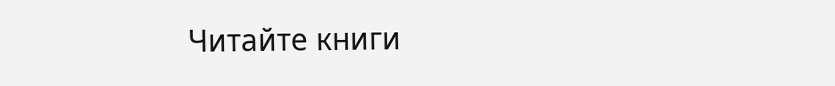Читайте книги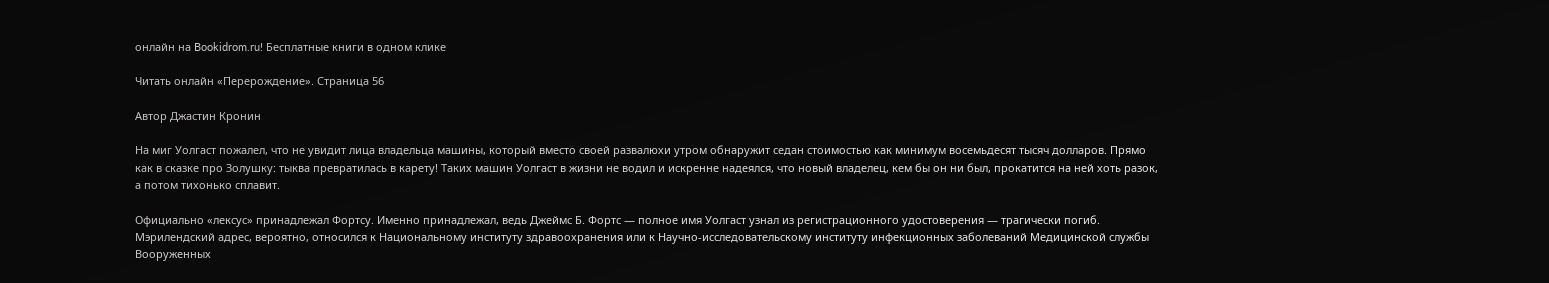онлайн на Bookidrom.ru! Бесплатные книги в одном клике

Читать онлайн «Перерождение». Страница 56

Автор Джастин Кронин

На миг Уолгаст пожалел, что не увидит лица владельца машины, который вместо своей развалюхи утром обнаружит седан стоимостью как минимум восемьдесят тысяч долларов. Прямо как в сказке про Золушку: тыква превратилась в карету! Таких машин Уолгаст в жизни не водил и искренне надеялся, что новый владелец, кем бы он ни был, прокатится на ней хоть разок, а потом тихонько сплавит.

Официально «лексус» принадлежал Фортсу. Именно принадлежал, ведь Джеймс Б. Фортс — полное имя Уолгаст узнал из регистрационного удостоверения — трагически погиб. Мэрилендский адрес, вероятно, относился к Национальному институту здравоохранения или к Научно-исследовательскому институту инфекционных заболеваний Медицинской службы Вооруженных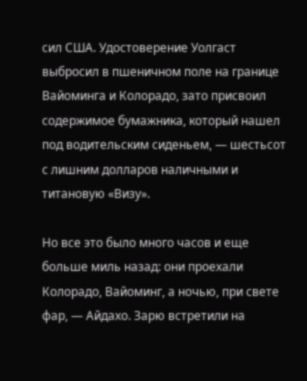сил США. Удостоверение Уолгаст выбросил в пшеничном поле на границе Вайоминга и Колорадо, зато присвоил содержимое бумажника, который нашел под водительским сиденьем, — шестьсот с лишним долларов наличными и титановую «Визу».

Но все это было много часов и еще больше миль назад: они проехали Колорадо, Вайоминг, а ночью, при свете фар, — Айдахо. Зарю встретили на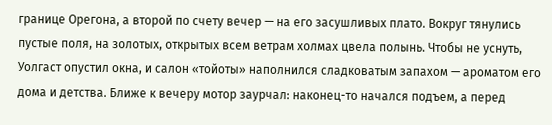границе Орегона, а второй по счету вечер — на его засушливых плато. Вокруг тянулись пустые поля, на золотых, открытых всем ветрам холмах цвела полынь. Чтобы не уснуть, Уолгаст опустил окна, и салон «тойоты» наполнился сладковатым запахом — ароматом его дома и детства. Ближе к вечеру мотор заурчал: наконец-то начался подъем, а перед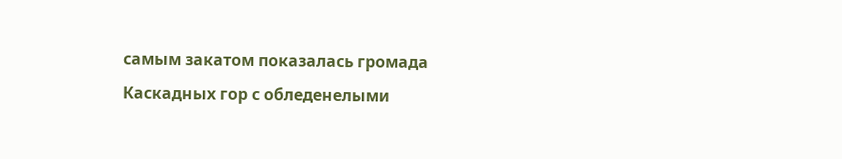самым закатом показалась громада Каскадных гор с обледенелыми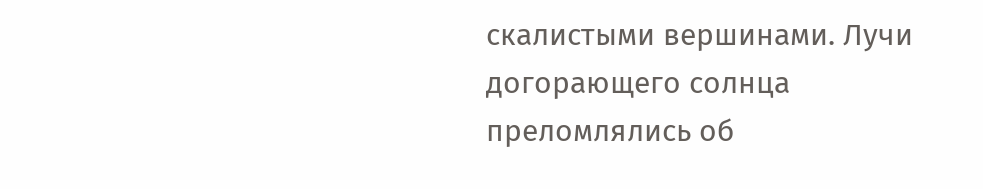скалистыми вершинами. Лучи догорающего солнца преломлялись об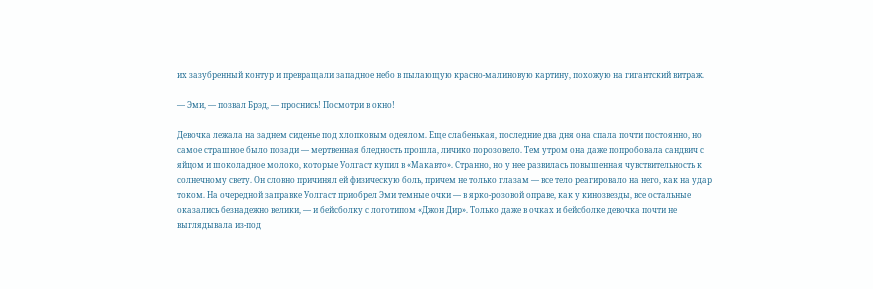их зазубренный контур и превращали западное небо в пылающую красно-малиновую картину, похожую на гигантский витраж.

— Эми, — позвал Брэд, — проснись! Посмотри в окно!

Девочка лежала на заднем сиденье под хлопковым одеялом. Еще слабенькая, последние два дня она спала почти постоянно, но самое страшное было позади — мертвенная бледность прошла, личико порозовело. Тем утром она даже попробовала сандвич с яйцом и шоколадное молоко, которые Уолгаст купил в «Макавто». Странно, но у нее развилась повышенная чувствительность к солнечному свету. Он словно причинял ей физическую боль, причем не только глазам — все тело реагировало на него, как на удар током. На очередной заправке Уолгаст приобрел Эми темные очки — в ярко-розовой оправе, как у кинозвезды, все остальные оказались безнадежно велики, — и бейсболку с логотипом «Джон Дир». Только даже в очках и бейсболке девочка почти не выглядывала из-под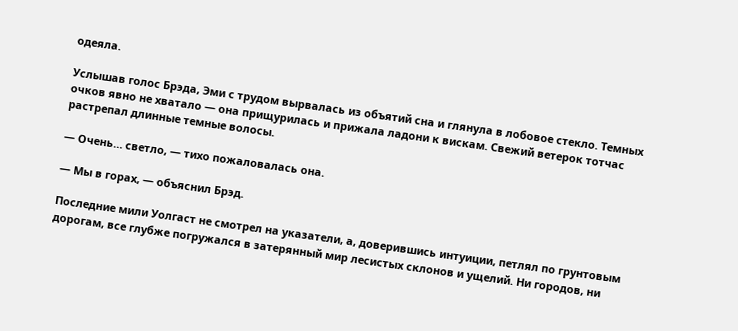одеяла.

Услышав голос Брэда, Эми с трудом вырвалась из объятий сна и глянула в лобовое стекло. Темных очков явно не хватало — она прищурилась и прижала ладони к вискам. Свежий ветерок тотчас растрепал длинные темные волосы.

— Очень… светло, — тихо пожаловалась она.

— Мы в горах, — объяснил Брэд.

Последние мили Уолгаст не смотрел на указатели, а, доверившись интуиции, петлял по грунтовым дорогам, все глубже погружался в затерянный мир лесистых склонов и ущелий. Ни городов, ни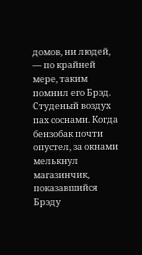домов, ни людей, — по крайней мере, таким помнил его Брэд. Студеный воздух пах соснами. Когда бензобак почти опустел, за окнами мелькнул магазинчик, показавшийся Брэду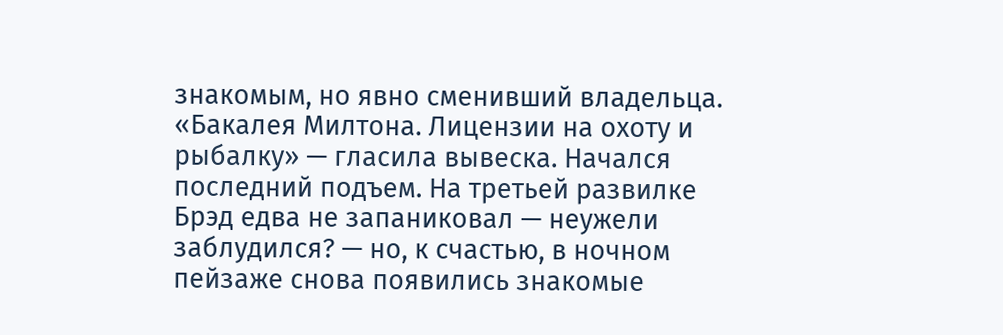знакомым, но явно сменивший владельца. «Бакалея Милтона. Лицензии на охоту и рыбалку» — гласила вывеска. Начался последний подъем. На третьей развилке Брэд едва не запаниковал — неужели заблудился? — но, к счастью, в ночном пейзаже снова появились знакомые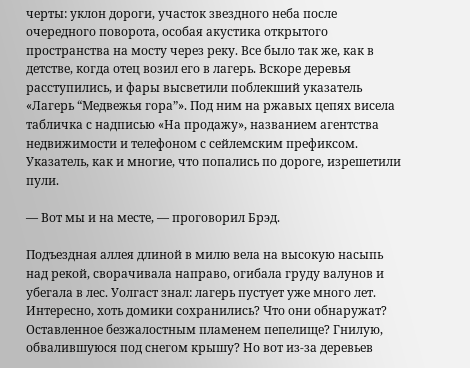черты: уклон дороги, участок звездного неба после очередного поворота, особая акустика открытого пространства на мосту через реку. Все было так же, как в детстве, когда отец возил его в лагерь. Вскоре деревья расступились, и фары высветили поблекший указатель «Лагерь “Медвежья гора”». Под ним на ржавых цепях висела табличка с надписью «На продажу», названием агентства недвижимости и телефоном с сейлемским префиксом. Указатель, как и многие, что попались по дороге, изрешетили пули.

— Вот мы и на месте, — проговорил Брэд.

Подъездная аллея длиной в милю вела на высокую насыпь над рекой, сворачивала направо, огибала груду валунов и убегала в лес. Уолгаст знал: лагерь пустует уже много лет. Интересно, хоть домики сохранились? Что они обнаружат? Оставленное безжалостным пламенем пепелище? Гнилую, обвалившуюся под снегом крышу? Но вот из-за деревьев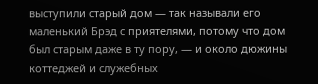выступили старый дом — так называли его маленький Брэд с приятелями, потому что дом был старым даже в ту пору, — и около дюжины коттеджей и служебных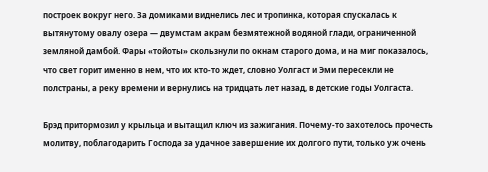построек вокруг него. За домиками виднелись лес и тропинка, которая спускалась к вытянутому овалу озера — двумстам акрам безмятежной водяной глади, ограниченной земляной дамбой. Фары «тойоты» скользнули по окнам старого дома, и на миг показалось, что свет горит именно в нем, что их кто-то ждет, словно Уолгаст и Эми пересекли не полстраны, а реку времени и вернулись на тридцать лет назад, в детские годы Уолгаста.

Брэд притормозил у крыльца и вытащил ключ из зажигания. Почему-то захотелось прочесть молитву, поблагодарить Господа за удачное завершение их долгого пути, только уж очень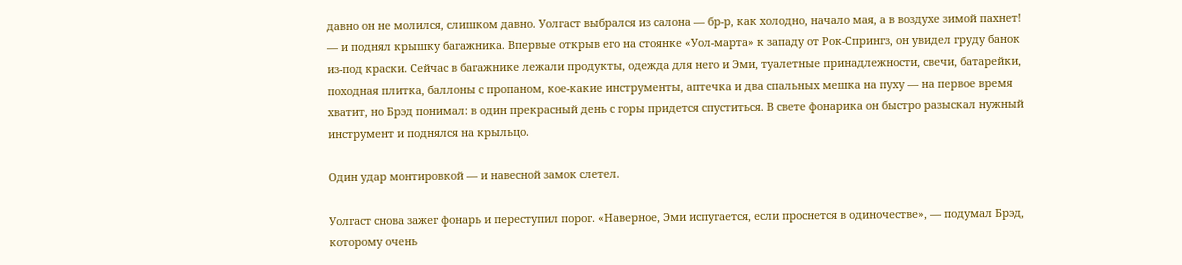давно он не молился, слишком давно. Уолгаст выбрался из салона — бр-р, как холодно, начало мая, а в воздухе зимой пахнет! — и поднял крышку багажника. Впервые открыв его на стоянке «Уол-марта» к западу от Рок-Спрингз, он увидел груду банок из-под краски. Сейчас в багажнике лежали продукты, одежда для него и Эми, туалетные принадлежности, свечи, батарейки, походная плитка, баллоны с пропаном, кое-какие инструменты, аптечка и два спальных мешка на пуху — на первое время хватит, но Брэд понимал: в один прекрасный день с горы придется спуститься. В свете фонарика он быстро разыскал нужный инструмент и поднялся на крыльцо.

Один удар монтировкой — и навесной замок слетел.

Уолгаст снова зажег фонарь и переступил порог. «Наверное, Эми испугается, если проснется в одиночестве», — подумал Брэд, которому очень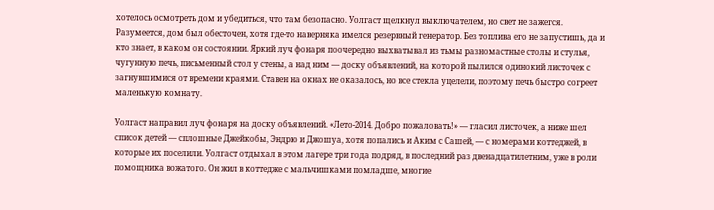хотелось осмотреть дом и убедиться, что там безопасно. Уолгаст щелкнул выключателем, но свет не зажегся. Разумеется, дом был обесточен, хотя где-то наверняка имелся резервный генератор. Без топлива его не запустишь, да и кто знает, в каком он состоянии. Яркий луч фонаря поочередно выхватывал из тьмы разномастные столы и стулья, чугунную печь, письменный стол у стены, а над ним — доску объявлений, на которой пылился одинокий листочек с загнувшимися от времени краями. Ставен на окнах не оказалось, но все стекла уцелели, поэтому печь быстро согреет маленькую комнату.

Уолгаст направил луч фонаря на доску объявлений. «Лето-2014. Добро пожаловать!» — гласил листочек, а ниже шел список детей — сплошные Джейкобы, Эндрю и Джошуа, хотя попались и Аким с Сашей, — с номерами коттеджей, в которые их поселили. Уолгаст отдыхал в этом лагере три года подряд, в последний раз двенадцатилетним, уже в роли помощника вожатого. Он жил в коттедже с мальчишками помладше, многие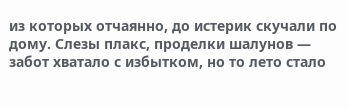из которых отчаянно, до истерик скучали по дому. Слезы плакс, проделки шалунов — забот хватало с избытком, но то лето стало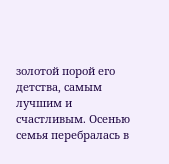золотой порой его детства, самым лучшим и счастливым. Осенью семья перебралась в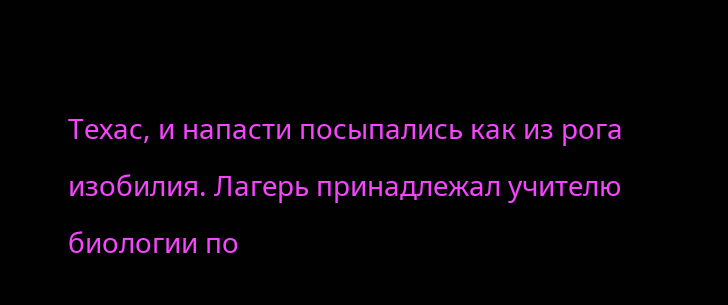Техас, и напасти посыпались как из рога изобилия. Лагерь принадлежал учителю биологии по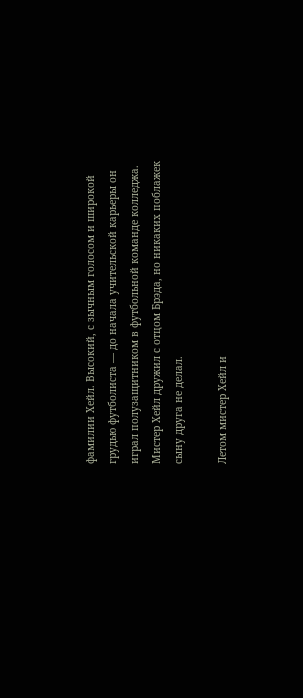фамилии Хейл. Высокий, с зычным голосом и широкой грудью футболиста — до начала учительской карьеры он играл полузащитником в футбольной команде колледжа. Мистер Хейл дружил с отцом Брэда, но никаких поблажек сыну друга не делал.

Летом мистер Хейл и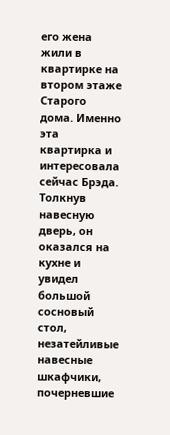его жена жили в квартирке на втором этаже Старого дома. Именно эта квартирка и интересовала сейчас Брэда. Толкнув навесную дверь, он оказался на кухне и увидел большой сосновый стол, незатейливые навесные шкафчики, почерневшие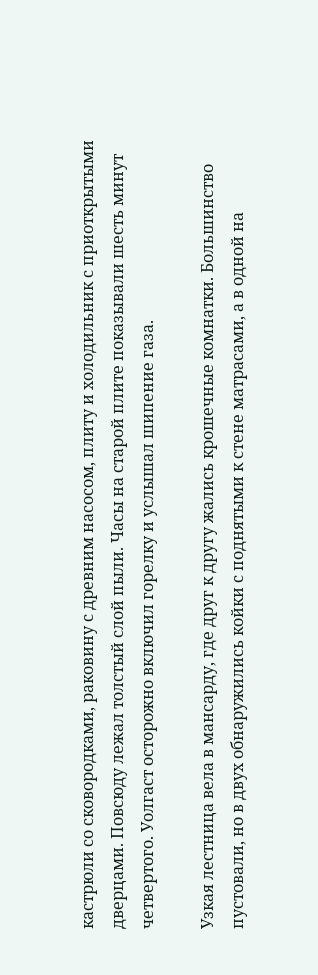кастрюли со сковородками, раковину с древним насосом, плиту и холодильник с приоткрытыми дверцами. Повсюду лежал толстый слой пыли. Часы на старой плите показывали шесть минут четвертого. Уолгаст осторожно включил горелку и услышал шипение газа.

Узкая лестница вела в мансарду, где друг к другу жались крошечные комнатки. Большинство пустовали, но в двух обнаружились койки с поднятыми к стене матрасами, а в одной на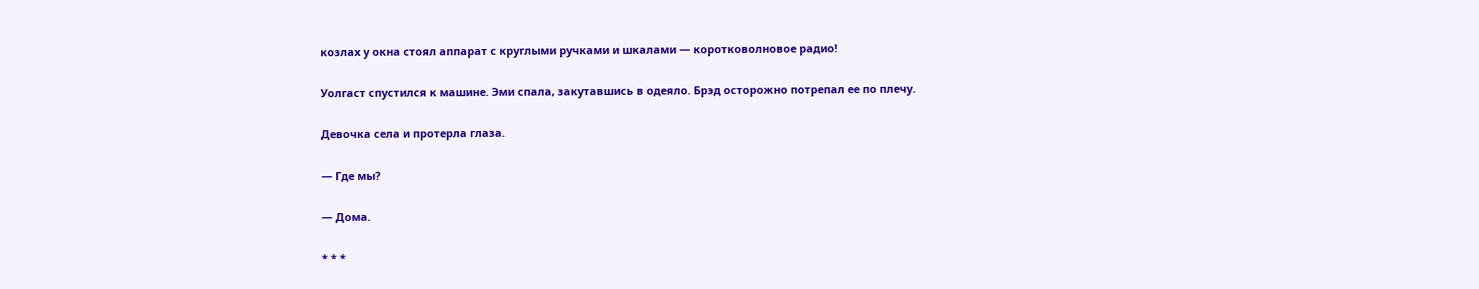козлах у окна стоял аппарат с круглыми ручками и шкалами — коротковолновое радио!

Уолгаст спустился к машине. Эми спала, закутавшись в одеяло. Брэд осторожно потрепал ее по плечу.

Девочка села и протерла глаза.

— Где мы?

— Дома.

* * *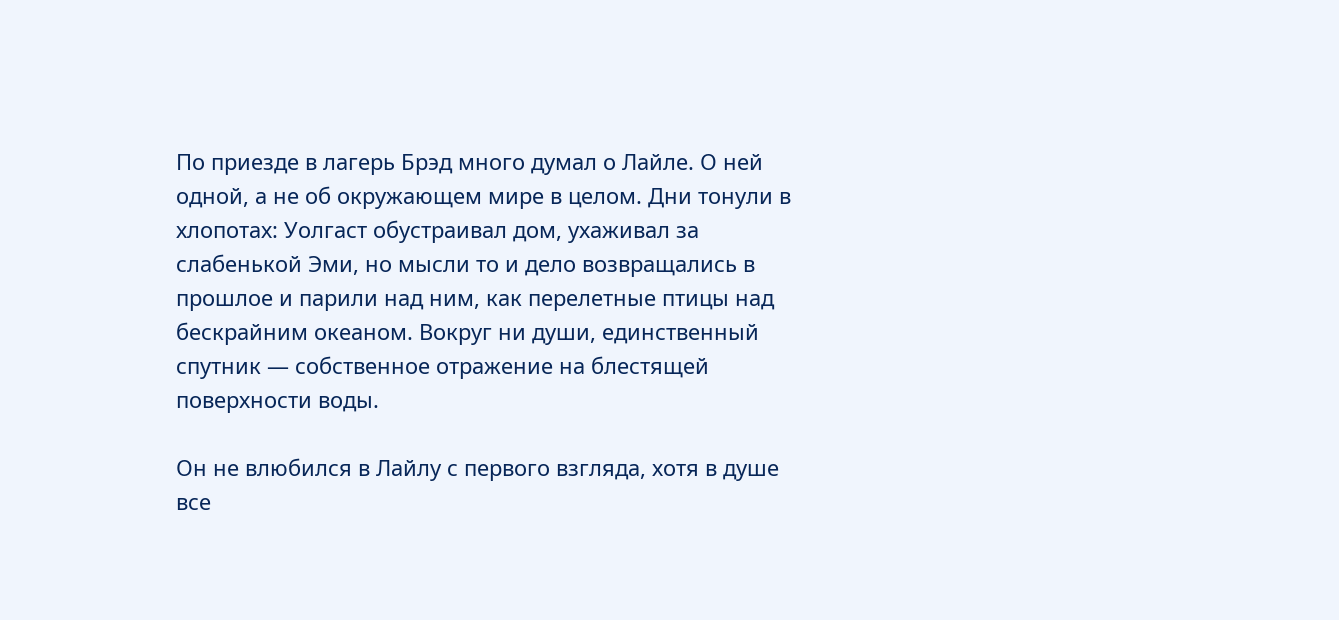По приезде в лагерь Брэд много думал о Лайле. О ней одной, а не об окружающем мире в целом. Дни тонули в хлопотах: Уолгаст обустраивал дом, ухаживал за слабенькой Эми, но мысли то и дело возвращались в прошлое и парили над ним, как перелетные птицы над бескрайним океаном. Вокруг ни души, единственный спутник — собственное отражение на блестящей поверхности воды.

Он не влюбился в Лайлу с первого взгляда, хотя в душе все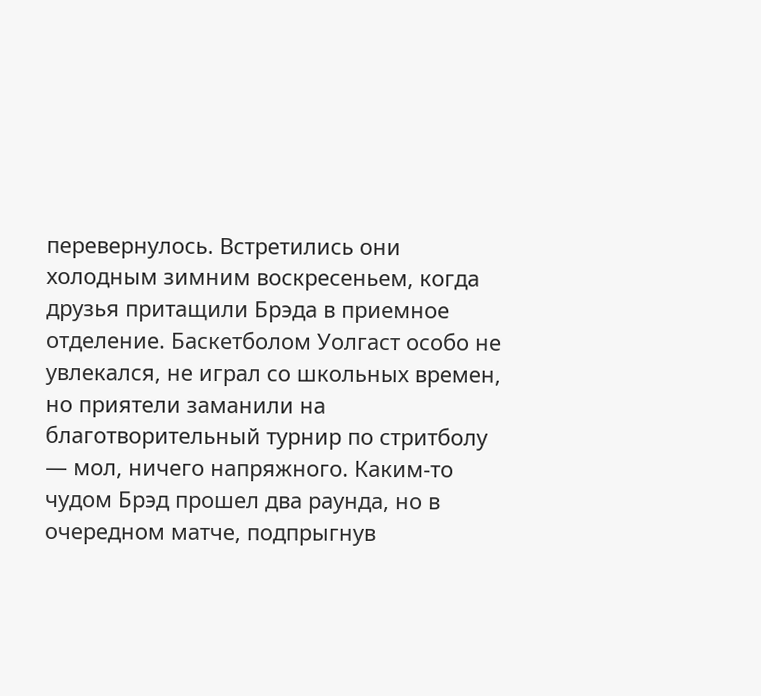перевернулось. Встретились они холодным зимним воскресеньем, когда друзья притащили Брэда в приемное отделение. Баскетболом Уолгаст особо не увлекался, не играл со школьных времен, но приятели заманили на благотворительный турнир по стритболу — мол, ничего напряжного. Каким-то чудом Брэд прошел два раунда, но в очередном матче, подпрыгнув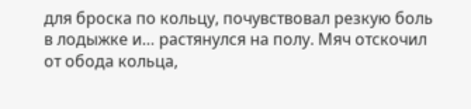для броска по кольцу, почувствовал резкую боль в лодыжке и… растянулся на полу. Мяч отскочил от обода кольца,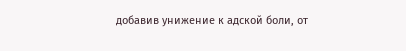добавив унижение к адской боли, от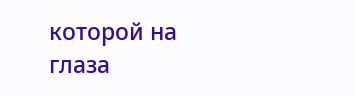которой на глаза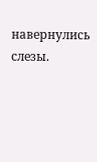навернулись слезы.